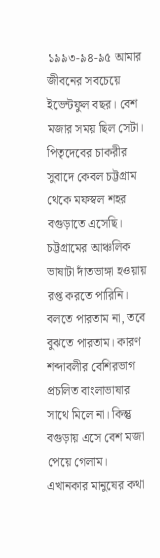১৯৯৩-৯৪-৯৫ আমার জীবনের সবচেয়ে ইভেন্টফুল বছর। বেশ মজার সময় ছিল সেটা। পিতৃদেবের চাকরীর সুবাদে কেবল চট্টগ্রাম থেকে মফস্বল শহর বগুড়াতে এসেছি। চট্টগ্রামের আঞ্চলিক ভাষাটা দাঁতভাঙ্গা হওয়ায় রপ্ত করতে পারিনি। বলতে পারতাম না, তবে বুঝতে পারতাম। কারণ শব্দাবলীর বেশিরভাগ প্রচলিত বাংলাভাষার সাথে মিলে না। কিন্তু বগুড়ায় এসে বেশ মজা পেয়ে গেলাম। এখানকার মানুষের কথা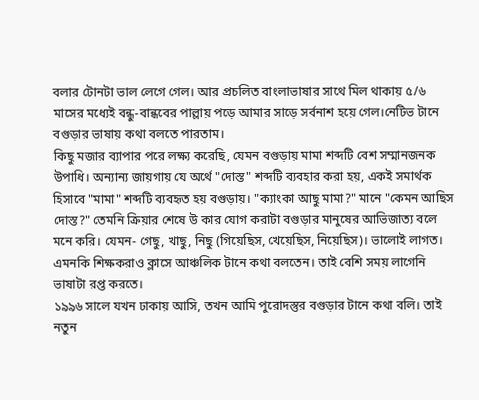বলার টোনটা ভাল লেগে গেল। আর প্রচলিত বাংলাভাষার সাথে মিল থাকায় ৫/৬ মাসের মধ্যেই বন্ধু-বান্ধবের পাল্লায় পড়ে আমার সাড়ে সর্বনাশ হয়ে গেল।নেটিভ টানে বগুড়ার ভাষায় কথা বলতে পারতাম।
কিছু মজার ব্যাপার পরে লক্ষ্য করেছি, যেমন বগুড়ায় মামা শব্দটি বেশ সম্মানজনক উপাধি। অন্যান্য জায়গায় যে অর্থে "দোস্ত" শব্দটি ব্যবহার করা হয়, একই সমার্থক হিসাবে "মামা" শব্দটি ব্যবহৃত হয় বগুড়ায়। "ক্যাংকা আছু মামা?" মানে "কেমন আছিস দোস্ত?" তেমনি ক্রিয়ার শেষে উ কার যোগ করাটা বগুড়ার মানুষের আভিজাত্য বলে মনে করি। যেমন- গেছু, খাছু, নিছু (গিয়েছিস, খেয়েছিস, নিয়েছিস)। ভালোই লাগত। এমনকি শিক্ষকরাও ক্লাসে আঞ্চলিক টানে কথা বলতেন। তাই বেশি সময় লাগেনি ভাষাটা রপ্ত করতে।
১৯৯৬ সালে যখন ঢাকায় আসি, তখন আমি পুরোদস্তুর বগুড়ার টানে কথা বলি। তাই নতুন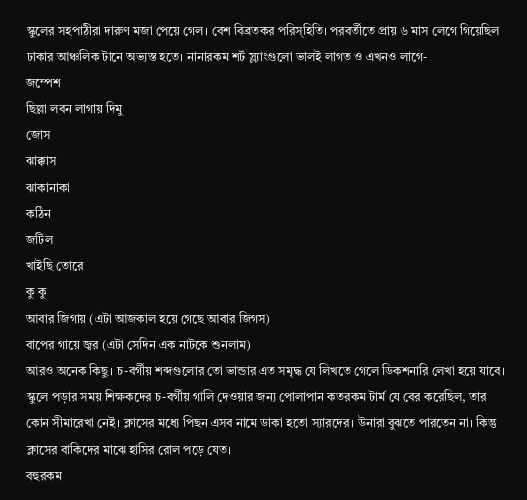স্কুলের সহপাঠীরা দারুণ মজা পেয়ে গেল। বেশ বিব্রতকর পরিস্হিতি। পরবর্তীতে প্রায় ৬ মাস লেগে গিয়েছিল ঢাকার আঞ্চলিক টানে অভ্যস্ত হতে। নানারকম শর্ট স্ল্যাংগুলো ভালই লাগত ও এখনও লাগে-
জম্পেশ
ছিল্লা লবন লাগায় দিমু
জোস
ঝাক্কাস
ঝাকানাকা
কঠিন
জটিল
খাইছি তোরে
কু কু
আবার জিগায় (এটা আজকাল হয়ে গেছে আবার জিগস)
বাপের গায়ে জ্বর (এটা সেদিন এক নাটকে শুনলাম)
আরও অনেক কিছু। চ-বর্গীয় শব্দগুলোর তো ভান্ডার এত সমৃদ্ধ যে লিখতে গেলে ডিকশনারি লেখা হয়ে যাবে। স্কুলে পড়ার সময় শিক্ষকদের চ-বর্গীয় গালি দেওয়ার জন্য পোলাপান কতরকম টার্ম যে বের করেছিল, তার কোন সীমারেখা নেই। ক্লাসের মধ্যে পিছন এসব নামে ডাকা হতো স্যারদের। উনারা বুঝতে পারতেন না। কিন্তু ক্লাসের বাকিদের মাঝে হাসির রোল পড়ে যেত।
বহুরকম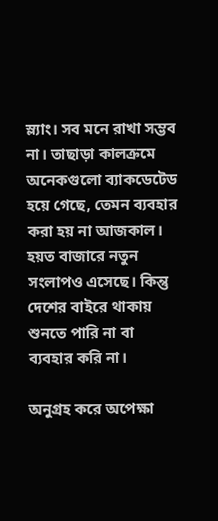স্ল্যাং। সব মনে রাখা সম্ভব না। তাছাড়া কালক্রমে অনেকগুলো ব্যাকডেটেড হয়ে গেছে, তেমন ব্যবহার করা হয় না আজকাল। হয়ত বাজারে নতুন সংলাপও এসেছে। কিন্তু দেশের বাইরে থাকায় শুনতে পারি না বা ব্যবহার করি না।

অনুগ্রহ করে অপেক্ষা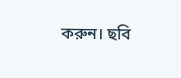করুন। ছবি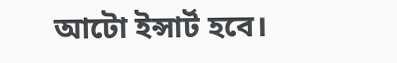আটো ইন্সার্ট হবে।